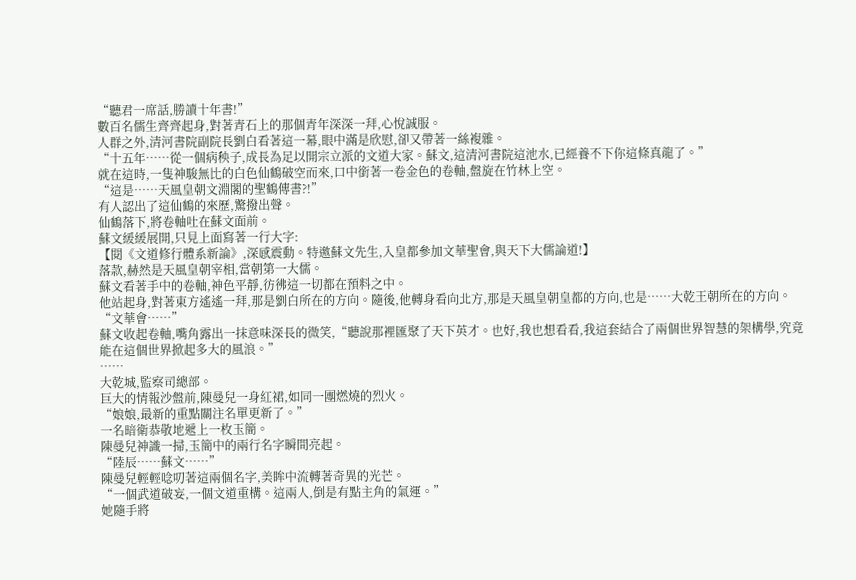“聽君一席話,勝讀十年書!”
數百名儒生齊齊起身,對著青石上的那個青年深深一拜,心悅誠服。
人群之外,清河書院副院長劉白看著這一幕,眼中滿是欣慰,卻又帶著一絲複雜。
“十五年……從一個病秧子,成長為足以開宗立派的文道大家。蘇文,這清河書院這池水,已經養不下你這條真龍了。”
就在這時,一隻神駿無比的白色仙鶴破空而來,口中銜著一卷金色的卷軸,盤旋在竹林上空。
“這是……天風皇朝文淵閣的聖鶴傳書?!”
有人認出了這仙鶴的來歷,驚撥出聲。
仙鶴落下,將卷軸吐在蘇文面前。
蘇文緩緩展開,只見上面寫著一行大字:
【閱《文道修行體系新論》,深感震動。特邀蘇文先生,入皇都參加文華聖會,與天下大儒論道!】
落款,赫然是天風皇朝宰相,當朝第一大儒。
蘇文看著手中的卷軸,神色平靜,彷彿這一切都在預料之中。
他站起身,對著東方遙遙一拜,那是劉白所在的方向。隨後,他轉身看向北方,那是天風皇朝皇都的方向,也是……大乾王朝所在的方向。
“文華會……”
蘇文收起卷軸,嘴角露出一抹意味深長的微笑,“聽說那裡匯聚了天下英才。也好,我也想看看,我這套結合了兩個世界智慧的架構學,究竟能在這個世界掀起多大的風浪。”
……
大乾城,監察司總部。
巨大的情報沙盤前,陳曼兒一身紅裙,如同一團燃燒的烈火。
“娘娘,最新的重點關注名單更新了。”
一名暗衛恭敬地遞上一枚玉簡。
陳曼兒神識一掃,玉簡中的兩行名字瞬間亮起。
“陸辰……蘇文……”
陳曼兒輕輕唸叨著這兩個名字,美眸中流轉著奇異的光芒。
“一個武道破妄,一個文道重構。這兩人,倒是有點主角的氣運。”
她隨手將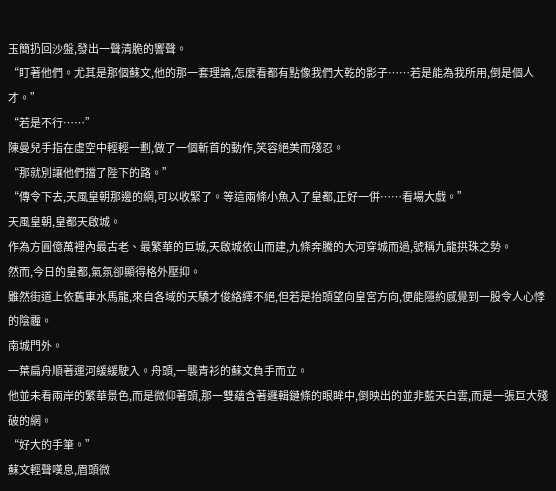玉簡扔回沙盤,發出一聲清脆的響聲。
“盯著他們。尤其是那個蘇文,他的那一套理論,怎麼看都有點像我們大乾的影子……若是能為我所用,倒是個人才。”
“若是不行……”
陳曼兒手指在虛空中輕輕一劃,做了一個斬首的動作,笑容絕美而殘忍。
“那就別讓他們擋了陛下的路。”
“傳令下去,天風皇朝那邊的網,可以收緊了。等這兩條小魚入了皇都,正好一併……看場大戲。”
天風皇朝,皇都天啟城。
作為方圓億萬裡內最古老、最繁華的巨城,天啟城依山而建,九條奔騰的大河穿城而過,號稱九龍拱珠之勢。
然而,今日的皇都,氣氛卻顯得格外壓抑。
雖然街道上依舊車水馬龍,來自各域的天驕才俊絡繹不絕,但若是抬頭望向皇宮方向,便能隱約感覺到一股令人心悸的陰霾。
南城門外。
一葉扁舟順著運河緩緩駛入。舟頭,一襲青衫的蘇文負手而立。
他並未看兩岸的繁華景色,而是微仰著頭,那一雙蘊含著邏輯鏈條的眼眸中,倒映出的並非藍天白雲,而是一張巨大殘破的網。
“好大的手筆。”
蘇文輕聲嘆息,眉頭微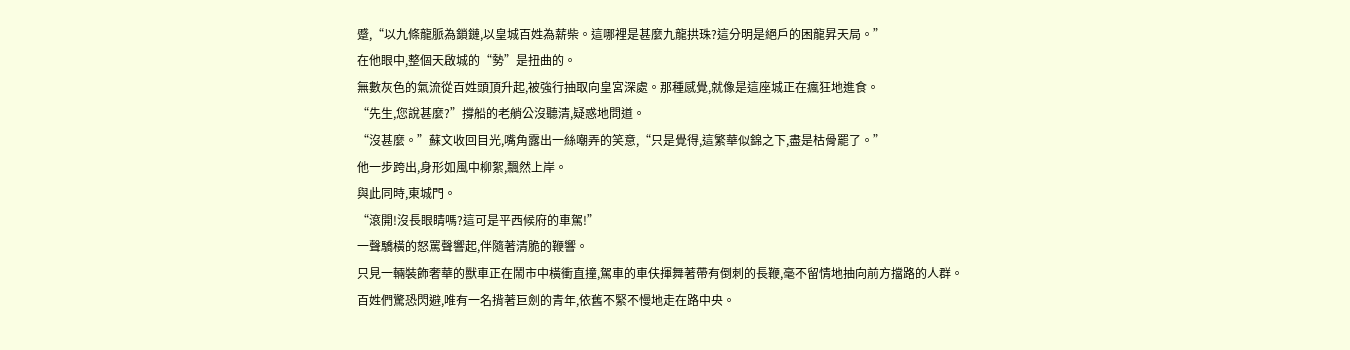蹙,“以九條龍脈為鎖鏈,以皇城百姓為薪柴。這哪裡是甚麼九龍拱珠?這分明是絕戶的困龍昇天局。”
在他眼中,整個天啟城的“勢”是扭曲的。
無數灰色的氣流從百姓頭頂升起,被強行抽取向皇宮深處。那種感覺,就像是這座城正在瘋狂地進食。
“先生,您說甚麼?”撐船的老艄公沒聽清,疑惑地問道。
“沒甚麼。”蘇文收回目光,嘴角露出一絲嘲弄的笑意,“只是覺得,這繁華似錦之下,盡是枯骨罷了。”
他一步跨出,身形如風中柳絮,飄然上岸。
與此同時,東城門。
“滾開!沒長眼睛嗎?這可是平西候府的車駕!”
一聲驕橫的怒罵聲響起,伴隨著清脆的鞭響。
只見一輛裝飾奢華的獸車正在鬧市中橫衝直撞,駕車的車伕揮舞著帶有倒刺的長鞭,毫不留情地抽向前方擋路的人群。
百姓們驚恐閃避,唯有一名揹著巨劍的青年,依舊不緊不慢地走在路中央。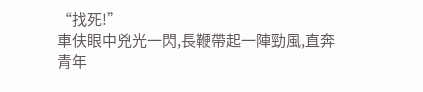“找死!”
車伕眼中兇光一閃,長鞭帶起一陣勁風,直奔青年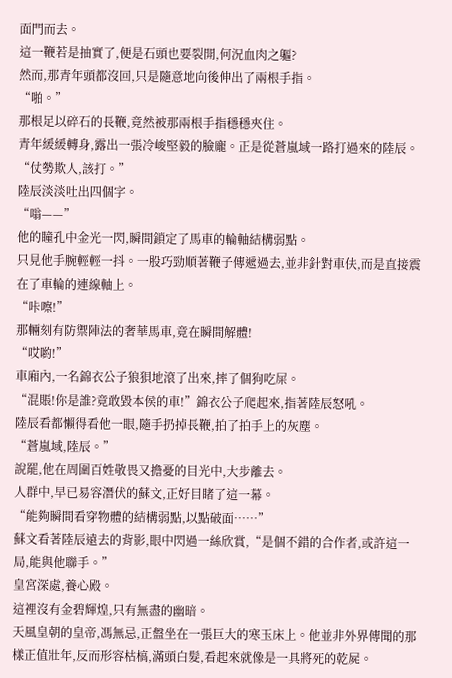面門而去。
這一鞭若是抽實了,便是石頭也要裂開,何況血肉之軀?
然而,那青年頭都沒回,只是隨意地向後伸出了兩根手指。
“啪。”
那根足以碎石的長鞭,竟然被那兩根手指穩穩夾住。
青年緩緩轉身,露出一張冷峻堅毅的臉龐。正是從蒼嵐域一路打過來的陸辰。
“仗勢欺人,該打。”
陸辰淡淡吐出四個字。
“嗡——”
他的瞳孔中金光一閃,瞬間鎖定了馬車的輪軸結構弱點。
只見他手腕輕輕一抖。一股巧勁順著鞭子傳遞過去,並非針對車伕,而是直接震在了車輪的連線軸上。
“咔嚓!”
那輛刻有防禦陣法的奢華馬車,竟在瞬間解體!
“哎喲!”
車廂內,一名錦衣公子狼狽地滾了出來,摔了個狗吃屎。
“混賬!你是誰?竟敢毀本侯的車!”錦衣公子爬起來,指著陸辰怒吼。
陸辰看都懶得看他一眼,隨手扔掉長鞭,拍了拍手上的灰塵。
“蒼嵐域,陸辰。”
說罷,他在周圍百姓敬畏又擔憂的目光中,大步離去。
人群中,早已易容潛伏的蘇文,正好目睹了這一幕。
“能夠瞬間看穿物體的結構弱點,以點破面……”
蘇文看著陸辰遠去的背影,眼中閃過一絲欣賞,“是個不錯的合作者,或許這一局,能與他聯手。”
皇宮深處,養心殿。
這裡沒有金碧輝煌,只有無盡的幽暗。
天風皇朝的皇帝,馮無忌,正盤坐在一張巨大的寒玉床上。他並非外界傳聞的那樣正值壯年,反而形容枯槁,滿頭白髮,看起來就像是一具將死的乾屍。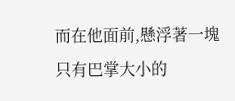而在他面前,懸浮著一塊只有巴掌大小的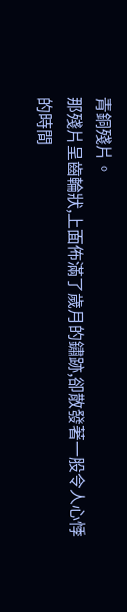青銅殘片。
那殘片呈齒輪狀,上面佈滿了歲月的鏽跡,卻散發著一股令人心悸的時間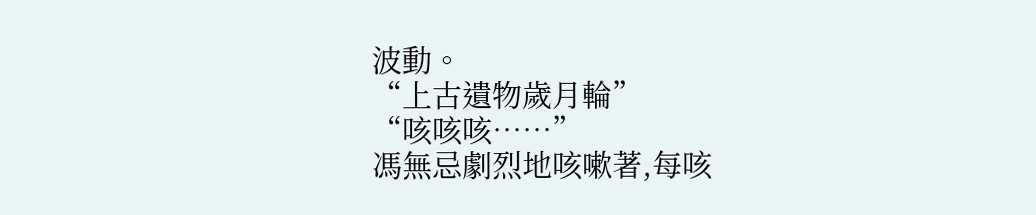波動。
“上古遺物歲月輪”
“咳咳咳……”
馮無忌劇烈地咳嗽著,每咳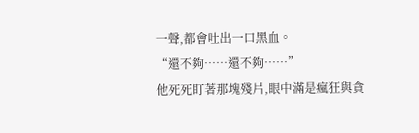一聲,都會吐出一口黑血。
“還不夠……還不夠……”
他死死盯著那塊殘片,眼中滿是瘋狂與貪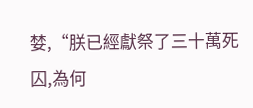婪,“朕已經獻祭了三十萬死囚,為何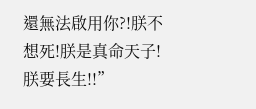還無法啟用你?!朕不想死!朕是真命天子!朕要長生!!”